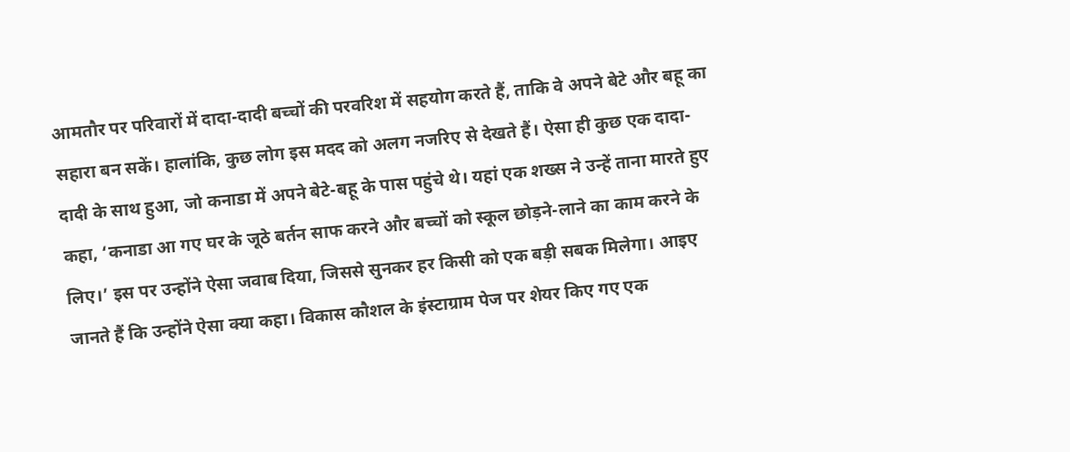आमतौर पर परिवारों में दादा-दादी बच्चों की परवरिश में सहयोग करते हैं, ताकि वे अपने बेटे और बहू का सहारा बन सकें। हालांकि, कुछ लोग इस मदद को अलग नजरिए से देखते हैं। ऐसा ही कुछ एक दादा-दादी के साथ हुआ, जो कनाडा में अपने बेटे-बहू के पास पहुंचे थे। यहां एक शख्स ने उन्हें ताना मारते हुए कहा, ‘कनाडा आ गए घर के जूठे बर्तन साफ करने और बच्चों को स्कूल छोड़ने-लाने का काम करने के लिए।’ इस पर उन्होंने ऐसा जवाब दिया, जिससे सुनकर हर किसी को एक बड़ी सबक मिलेगा। आइए जानते हैं कि उन्होंने ऐसा क्या कहा। विकास कौशल के इंस्टाग्राम पेज पर शेयर किए गए एक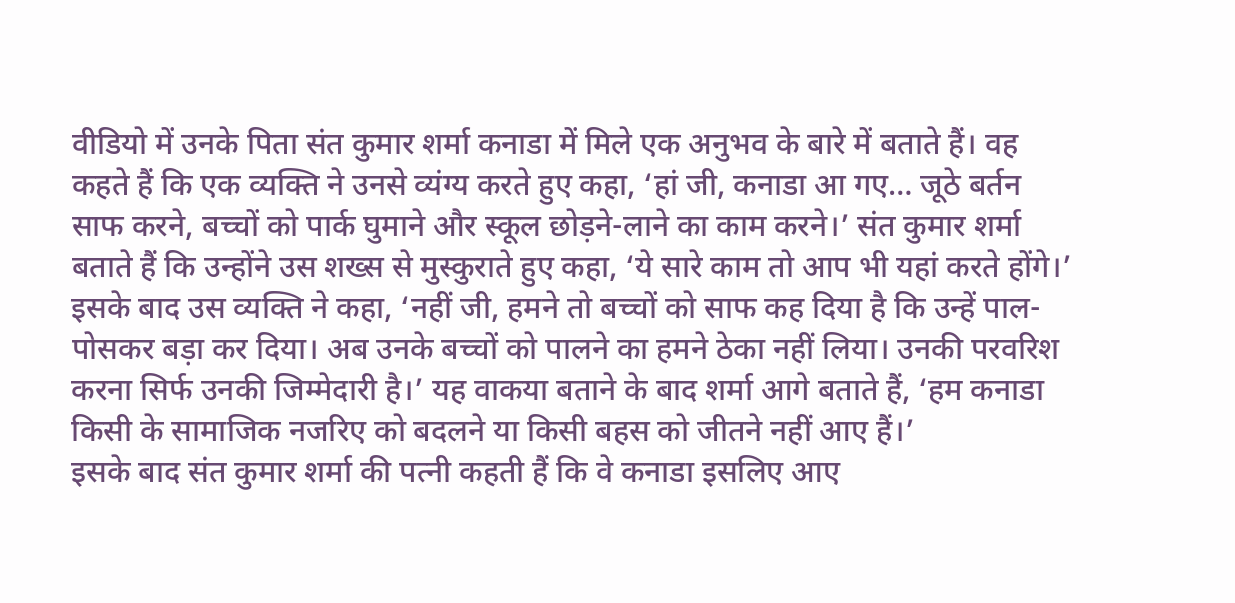वीडियो में उनके पिता संत कुमार शर्मा कनाडा में मिले एक अनुभव के बारे में बताते हैं। वह कहते हैं कि एक व्यक्ति ने उनसे व्यंग्य करते हुए कहा, ‘हां जी, कनाडा आ गए… जूठे बर्तन साफ करने, बच्चों को पार्क घुमाने और स्कूल छोड़ने-लाने का काम करने।’ संत कुमार शर्मा बताते हैं कि उन्होंने उस शख्स से मुस्कुराते हुए कहा, ‘ये सारे काम तो आप भी यहां करते होंगे।’ इसके बाद उस व्यक्ति ने कहा, ‘नहीं जी, हमने तो बच्चों को साफ कह दिया है कि उन्हें पाल-पोसकर बड़ा कर दिया। अब उनके बच्चों को पालने का हमने ठेका नहीं लिया। उनकी परवरिश करना सिर्फ उनकी जिम्मेदारी है।’ यह वाकया बताने के बाद शर्मा आगे बताते हैं, ‘हम कनाडा किसी के सामाजिक नजरिए को बदलने या किसी बहस को जीतने नहीं आए हैं।’
इसके बाद संत कुमार शर्मा की पत्नी कहती हैं कि वे कनाडा इसलिए आए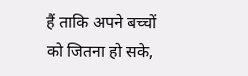हैं ताकि अपने बच्चों को जितना हो सके,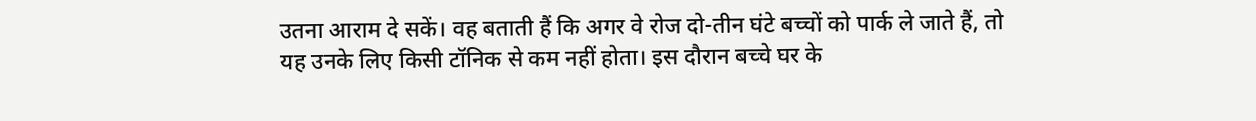उतना आराम दे सकें। वह बताती हैं कि अगर वे रोज दो-तीन घंटे बच्चों को पार्क ले जाते हैं, तो यह उनके लिए किसी टॉनिक से कम नहीं होता। इस दौरान बच्चे घर के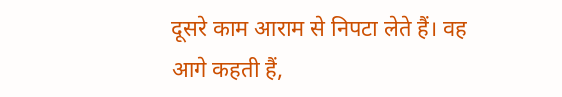दूसरे काम आराम से निपटा लेते हैं। वह आगे कहती हैं,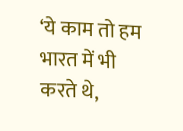‘ये काम तो हम भारत में भी करते थे,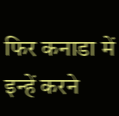फिर कनाडा में इन्हें करने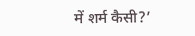में शर्म कैसी?’